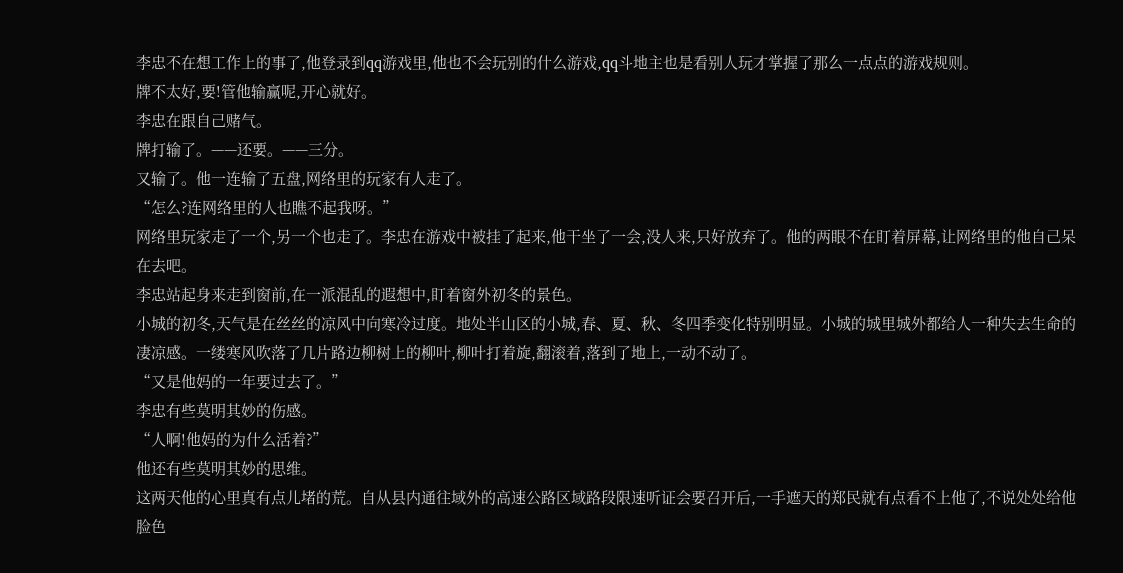李忠不在想工作上的事了,他登录到qq游戏里,他也不会玩别的什么游戏,qq斗地主也是看别人玩才掌握了那么一点点的游戏规则。
牌不太好,要!管他输赢呢,开心就好。
李忠在跟自己赌气。
牌打输了。——还要。——三分。
又输了。他一连输了五盘,网络里的玩家有人走了。
“怎么?连网络里的人也瞧不起我呀。”
网络里玩家走了一个,另一个也走了。李忠在游戏中被挂了起来,他干坐了一会,没人来,只好放弃了。他的两眼不在盯着屏幕,让网络里的他自己呆在去吧。
李忠站起身来走到窗前,在一派混乱的遐想中,盯着窗外初冬的景色。
小城的初冬,天气是在丝丝的凉风中向寒冷过度。地处半山区的小城,春、夏、秋、冬四季变化特别明显。小城的城里城外都给人一种失去生命的凄凉感。一缕寒风吹落了几片路边柳树上的柳叶,柳叶打着旋,翻滚着,落到了地上,一动不动了。
“又是他妈的一年要过去了。”
李忠有些莫明其妙的伤感。
“人啊!他妈的为什么活着?”
他还有些莫明其妙的思维。
这两天他的心里真有点儿堵的荒。自从县内通往域外的高速公路区域路段限速听证会要召开后,一手遮天的郑民就有点看不上他了,不说处处给他脸色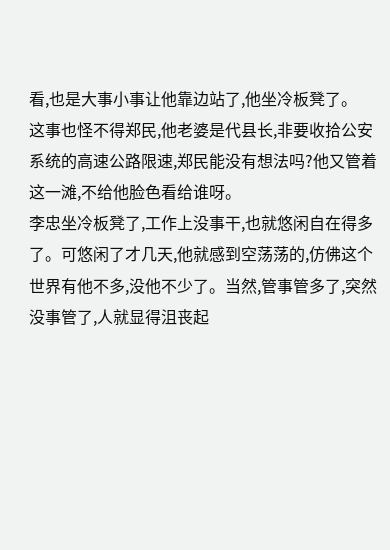看,也是大事小事让他靠边站了,他坐冷板凳了。
这事也怪不得郑民,他老婆是代县长,非要收拾公安系统的高速公路限速,郑民能没有想法吗?他又管着这一滩,不给他脸色看给谁呀。
李忠坐冷板凳了,工作上没事干,也就悠闲自在得多了。可悠闲了才几天,他就感到空荡荡的,仿佛这个世界有他不多,没他不少了。当然,管事管多了,突然没事管了,人就显得沮丧起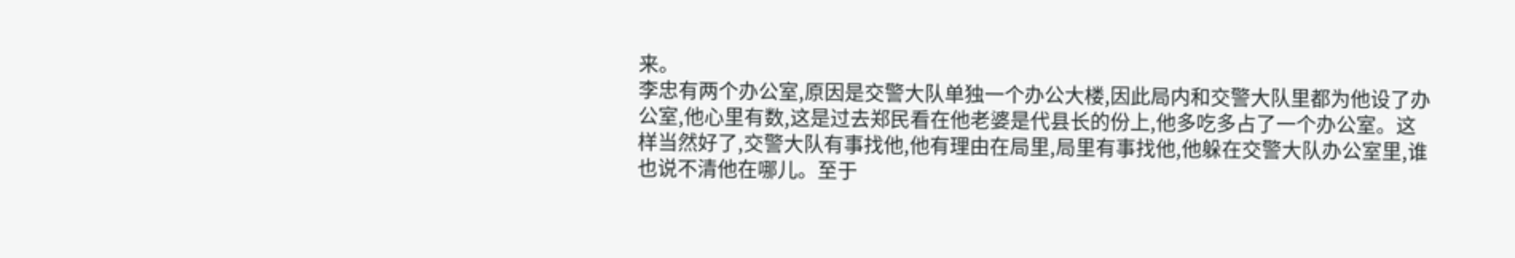来。
李忠有两个办公室,原因是交警大队单独一个办公大楼,因此局内和交警大队里都为他设了办公室,他心里有数,这是过去郑民看在他老婆是代县长的份上,他多吃多占了一个办公室。这样当然好了,交警大队有事找他,他有理由在局里,局里有事找他,他躲在交警大队办公室里,谁也说不清他在哪儿。至于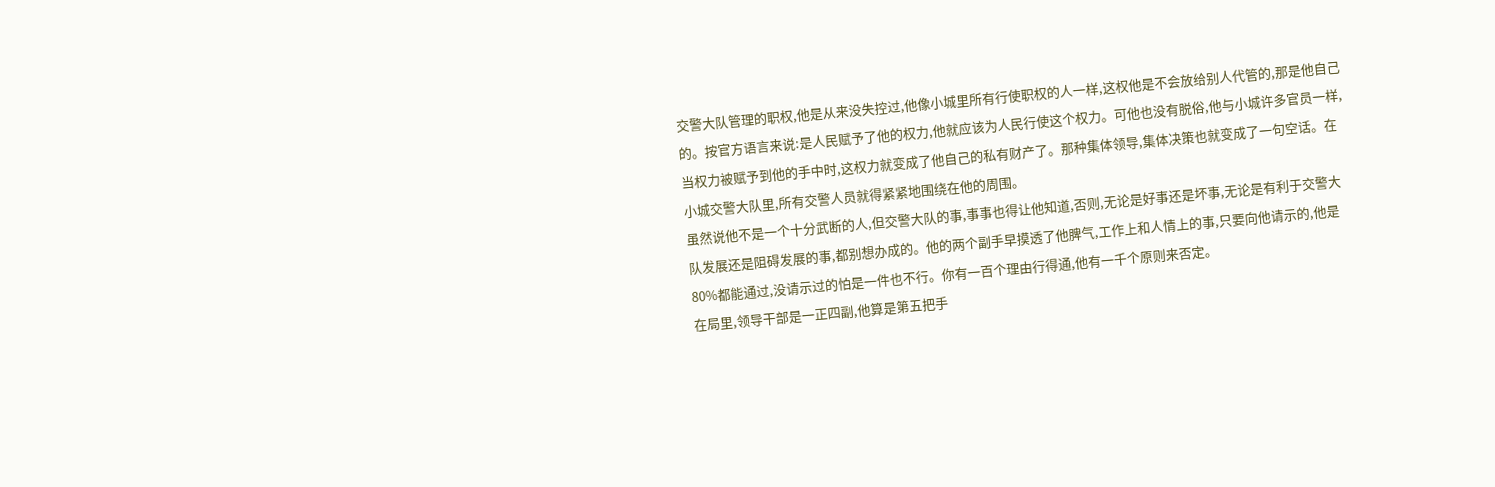交警大队管理的职权,他是从来没失控过,他像小城里所有行使职权的人一样,这权他是不会放给别人代管的,那是他自己的。按官方语言来说:是人民赋予了他的权力,他就应该为人民行使这个权力。可他也没有脱俗,他与小城许多官员一样,当权力被赋予到他的手中时,这权力就变成了他自己的私有财产了。那种集体领导,集体决策也就变成了一句空话。在小城交警大队里,所有交警人员就得紧紧地围绕在他的周围。
虽然说他不是一个十分武断的人,但交警大队的事,事事也得让他知道,否则,无论是好事还是坏事,无论是有利于交警大队发展还是阻碍发展的事,都别想办成的。他的两个副手早摸透了他脾气,工作上和人情上的事,只要向他请示的,他是80%都能通过,没请示过的怕是一件也不行。你有一百个理由行得通,他有一千个原则来否定。
在局里,领导干部是一正四副,他算是第五把手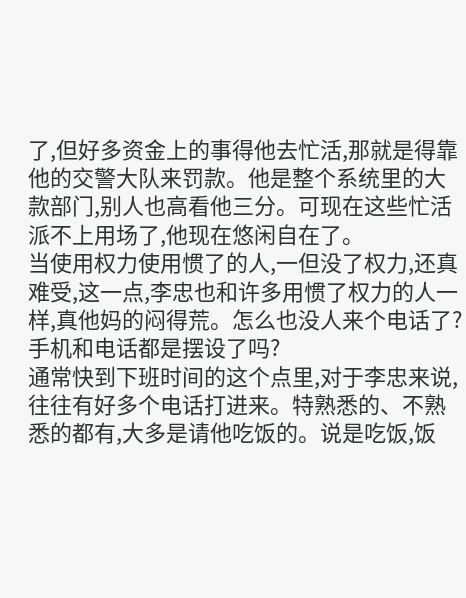了,但好多资金上的事得他去忙活,那就是得靠他的交警大队来罚款。他是整个系统里的大款部门,别人也高看他三分。可现在这些忙活派不上用场了,他现在悠闲自在了。
当使用权力使用惯了的人,一但没了权力,还真难受,这一点,李忠也和许多用惯了权力的人一样,真他妈的闷得荒。怎么也没人来个电话了?手机和电话都是摆设了吗?
通常快到下班时间的这个点里,对于李忠来说,往往有好多个电话打进来。特熟悉的、不熟悉的都有,大多是请他吃饭的。说是吃饭,饭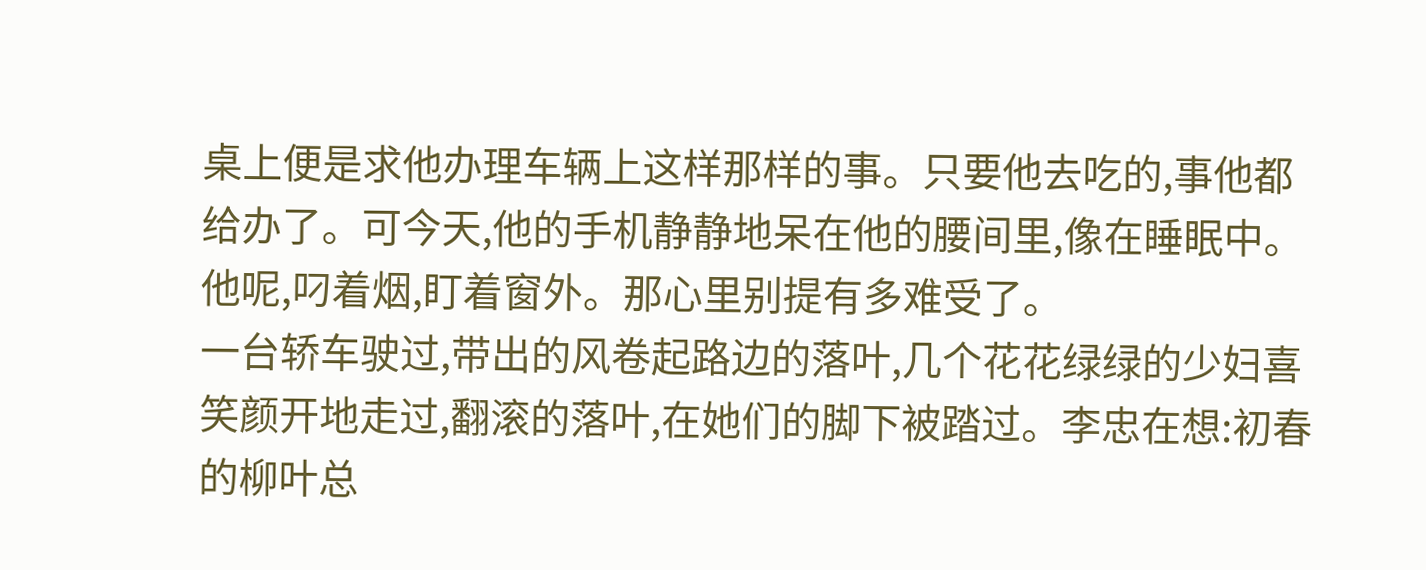桌上便是求他办理车辆上这样那样的事。只要他去吃的,事他都给办了。可今天,他的手机静静地呆在他的腰间里,像在睡眠中。他呢,叼着烟,盯着窗外。那心里别提有多难受了。
一台轿车驶过,带出的风卷起路边的落叶,几个花花绿绿的少妇喜笑颜开地走过,翻滚的落叶,在她们的脚下被踏过。李忠在想:初春的柳叶总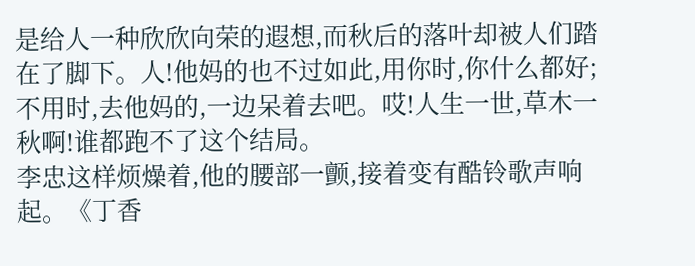是给人一种欣欣向荣的遐想,而秋后的落叶却被人们踏在了脚下。人!他妈的也不过如此,用你时,你什么都好;不用时,去他妈的,一边呆着去吧。哎!人生一世,草木一秋啊!谁都跑不了这个结局。
李忠这样烦燥着,他的腰部一颤,接着变有酷铃歌声响起。《丁香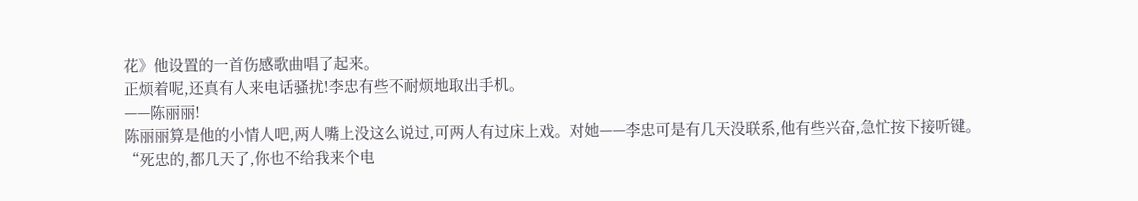花》他设置的一首伤感歌曲唱了起来。
正烦着呢,还真有人来电话骚扰!李忠有些不耐烦地取出手机。
——陈丽丽!
陈丽丽算是他的小情人吧,两人嘴上没这么说过,可两人有过床上戏。对她——李忠可是有几天没联系,他有些兴奋,急忙按下接听键。
“死忠的,都几天了,你也不给我来个电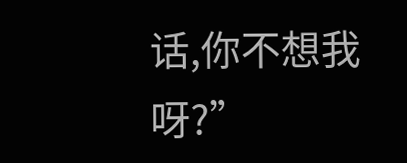话,你不想我呀?”